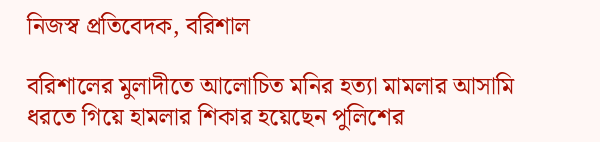নিজস্ব প্রতিবেদক, বরিশাল

বরিশালের মুলাদীতে আলোচিত মনির হত্যা মামলার আসামি ধরতে গিয়ে হামলার শিকার হয়েছেন পুলিশের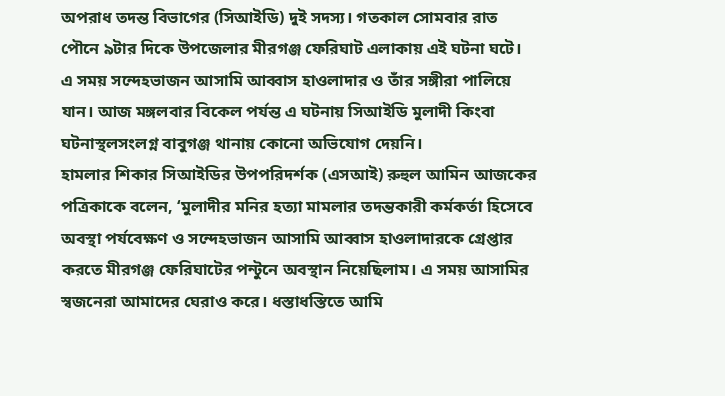অপরাধ তদন্ত বিভাগের (সিআইডি) দুই সদস্য। গতকাল সোমবার রাত পৌনে ৯টার দিকে উপজেলার মীরগঞ্জ ফেরিঘাট এলাকায় এই ঘটনা ঘটে।
এ সময় সন্দেহভাজন আসামি আব্বাস হাওলাদার ও তাঁর সঙ্গীরা পালিয়ে যান। আজ মঙ্গলবার বিকেল পর্যন্ত এ ঘটনায় সিআইডি মুলাদী কিংবা ঘটনাস্থলসংলগ্ন বাবুগঞ্জ থানায় কোনো অভিযোগ দেয়নি।
হামলার শিকার সিআইডির উপপরিদর্শক (এসআই) রুহুল আমিন আজকের পত্রিকাকে বলেন, ‘মুলাদীর মনির হত্যা মামলার তদন্তকারী কর্মকর্তা হিসেবে অবস্থা পর্যবেক্ষণ ও সন্দেহভাজন আসামি আব্বাস হাওলাদারকে গ্রেপ্তার করতে মীরগঞ্জ ফেরিঘাটের পন্টুনে অবস্থান নিয়েছিলাম। এ সময় আসামির স্বজনেরা আমাদের ঘেরাও করে। ধস্তাধস্তিতে আমি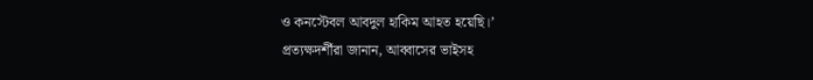ও কনস্টেবল আবদুল হাকিম আহত হয়েছি।’
প্রত্যক্ষদর্শীরা জানান, আব্বাসের ভাইসহ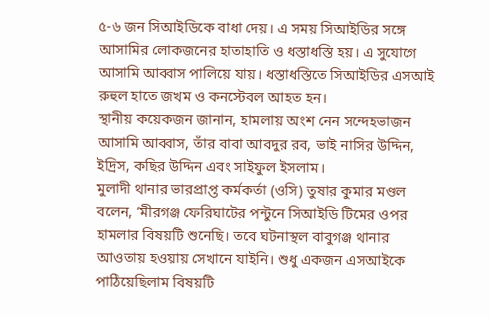৫-৬ জন সিআইডিকে বাধা দেয়। এ সময় সিআইডির সঙ্গে আসামির লোকজনের হাতাহাতি ও ধস্তাধস্তি হয়। এ সুযোগে আসামি আব্বাস পালিয়ে যায়। ধস্তাধস্তিতে সিআইডির এসআই রুহুল হাতে জখম ও কনস্টেবল আহত হন।
স্থানীয় কয়েকজন জানান, হামলায় অংশ নেন সন্দেহভাজন আসামি আব্বাস, তাঁর বাবা আবদুর রব, ভাই নাসির উদ্দিন, ইদ্রিস, কছির উদ্দিন এবং সাইফুল ইসলাম।
মুলাদী থানার ভারপ্রাপ্ত কর্মকর্তা (ওসি) তুষার কুমার মণ্ডল বলেন, ‘মীরগঞ্জ ফেরিঘাটের পন্টুনে সিআইডি টিমের ওপর হামলার বিষয়টি শুনেছি। তবে ঘটনাস্থল বাবুগঞ্জ থানার আওতায় হওয়ায় সেখানে যাইনি। শুধু একজন এসআইকে পাঠিয়েছিলাম বিষয়টি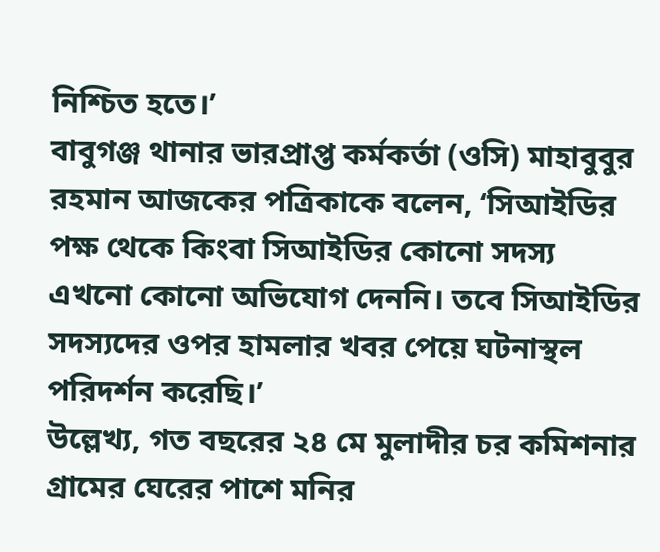নিশ্চিত হতে।’
বাবুগঞ্জ থানার ভারপ্রাপ্ত কর্মকর্তা (ওসি) মাহাবুবুর রহমান আজকের পত্রিকাকে বলেন, ‘সিআইডির পক্ষ থেকে কিংবা সিআইডির কোনো সদস্য এখনো কোনো অভিযোগ দেননি। তবে সিআইডির সদস্যদের ওপর হামলার খবর পেয়ে ঘটনাস্থল পরিদর্শন করেছি।’
উল্লেখ্য, গত বছরের ২৪ মে মুলাদীর চর কমিশনার গ্রামের ঘেরের পাশে মনির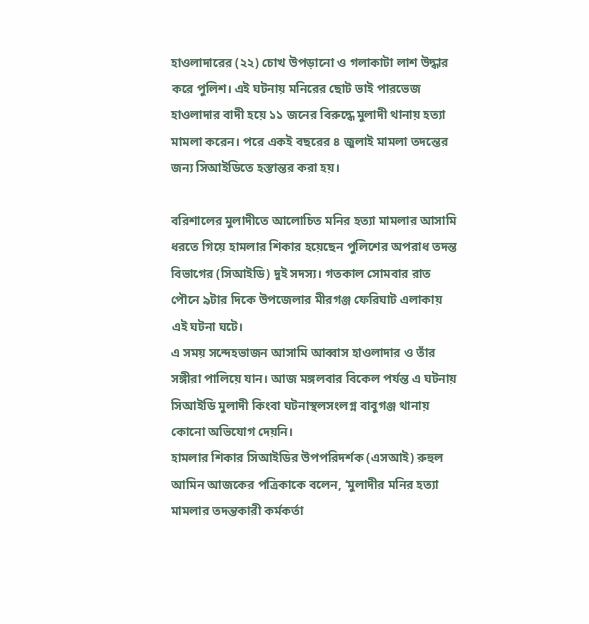হাওলাদারের (২২) চোখ উপড়ানো ও গলাকাটা লাশ উদ্ধার করে পুলিশ। এই ঘটনায় মনিরের ছোট ভাই পারভেজ হাওলাদার বাদী হয়ে ১১ জনের বিরুদ্ধে মুলাদী থানায় হত্যা মামলা করেন। পরে একই বছরের ৪ জুলাই মামলা তদন্তের জন্য সিআইডিতে হস্তান্তর করা হয়।

বরিশালের মুলাদীতে আলোচিত মনির হত্যা মামলার আসামি ধরতে গিয়ে হামলার শিকার হয়েছেন পুলিশের অপরাধ তদন্ত বিভাগের (সিআইডি) দুই সদস্য। গতকাল সোমবার রাত পৌনে ৯টার দিকে উপজেলার মীরগঞ্জ ফেরিঘাট এলাকায় এই ঘটনা ঘটে।
এ সময় সন্দেহভাজন আসামি আব্বাস হাওলাদার ও তাঁর সঙ্গীরা পালিয়ে যান। আজ মঙ্গলবার বিকেল পর্যন্ত এ ঘটনায় সিআইডি মুলাদী কিংবা ঘটনাস্থলসংলগ্ন বাবুগঞ্জ থানায় কোনো অভিযোগ দেয়নি।
হামলার শিকার সিআইডির উপপরিদর্শক (এসআই) রুহুল আমিন আজকের পত্রিকাকে বলেন, ‘মুলাদীর মনির হত্যা মামলার তদন্তকারী কর্মকর্তা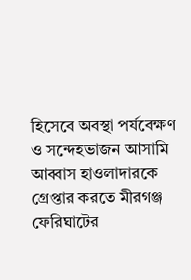হিসেবে অবস্থা পর্যবেক্ষণ ও সন্দেহভাজন আসামি আব্বাস হাওলাদারকে গ্রেপ্তার করতে মীরগঞ্জ ফেরিঘাটের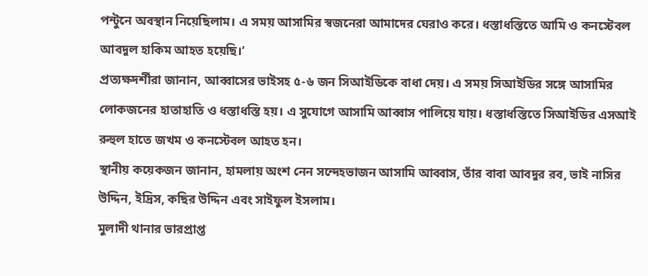পন্টুনে অবস্থান নিয়েছিলাম। এ সময় আসামির স্বজনেরা আমাদের ঘেরাও করে। ধস্তাধস্তিতে আমি ও কনস্টেবল আবদুল হাকিম আহত হয়েছি।’
প্রত্যক্ষদর্শীরা জানান, আব্বাসের ভাইসহ ৫-৬ জন সিআইডিকে বাধা দেয়। এ সময় সিআইডির সঙ্গে আসামির লোকজনের হাতাহাতি ও ধস্তাধস্তি হয়। এ সুযোগে আসামি আব্বাস পালিয়ে যায়। ধস্তাধস্তিতে সিআইডির এসআই রুহুল হাতে জখম ও কনস্টেবল আহত হন।
স্থানীয় কয়েকজন জানান, হামলায় অংশ নেন সন্দেহভাজন আসামি আব্বাস, তাঁর বাবা আবদুর রব, ভাই নাসির উদ্দিন, ইদ্রিস, কছির উদ্দিন এবং সাইফুল ইসলাম।
মুলাদী থানার ভারপ্রাপ্ত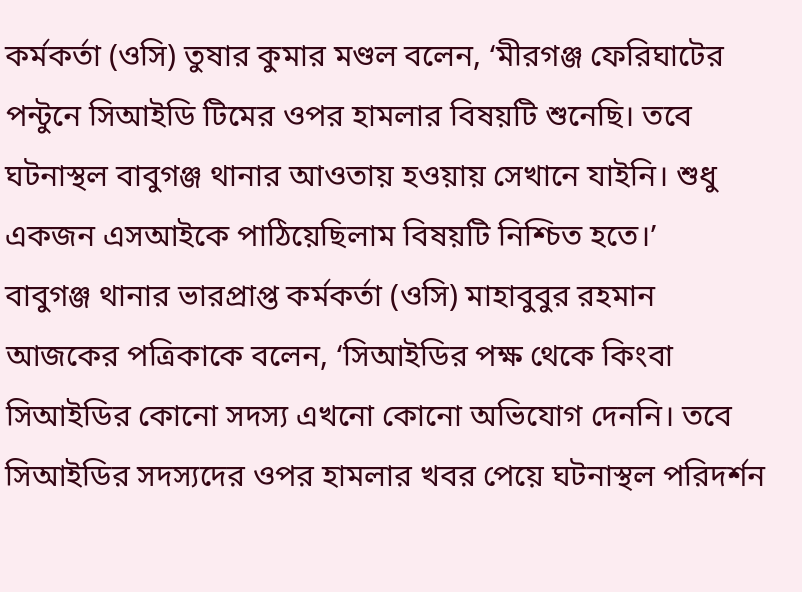কর্মকর্তা (ওসি) তুষার কুমার মণ্ডল বলেন, ‘মীরগঞ্জ ফেরিঘাটের পন্টুনে সিআইডি টিমের ওপর হামলার বিষয়টি শুনেছি। তবে ঘটনাস্থল বাবুগঞ্জ থানার আওতায় হওয়ায় সেখানে যাইনি। শুধু একজন এসআইকে পাঠিয়েছিলাম বিষয়টি নিশ্চিত হতে।’
বাবুগঞ্জ থানার ভারপ্রাপ্ত কর্মকর্তা (ওসি) মাহাবুবুর রহমান আজকের পত্রিকাকে বলেন, ‘সিআইডির পক্ষ থেকে কিংবা সিআইডির কোনো সদস্য এখনো কোনো অভিযোগ দেননি। তবে সিআইডির সদস্যদের ওপর হামলার খবর পেয়ে ঘটনাস্থল পরিদর্শন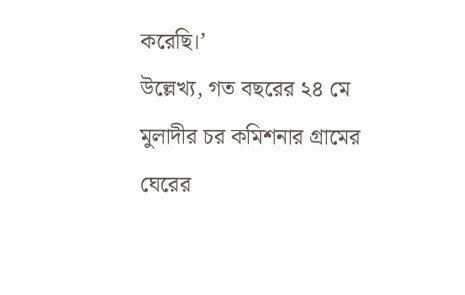করেছি।’
উল্লেখ্য, গত বছরের ২৪ মে মুলাদীর চর কমিশনার গ্রামের ঘেরের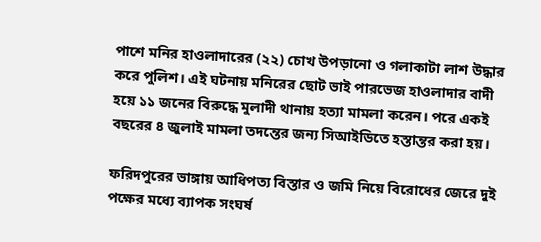পাশে মনির হাওলাদারের (২২) চোখ উপড়ানো ও গলাকাটা লাশ উদ্ধার করে পুলিশ। এই ঘটনায় মনিরের ছোট ভাই পারভেজ হাওলাদার বাদী হয়ে ১১ জনের বিরুদ্ধে মুলাদী থানায় হত্যা মামলা করেন। পরে একই বছরের ৪ জুলাই মামলা তদন্তের জন্য সিআইডিতে হস্তান্তর করা হয়।

ফরিদপুরের ভাঙ্গায় আধিপত্য বিস্তার ও জমি নিয়ে বিরোধের জেরে দুই পক্ষের মধ্যে ব্যাপক সংঘর্ষ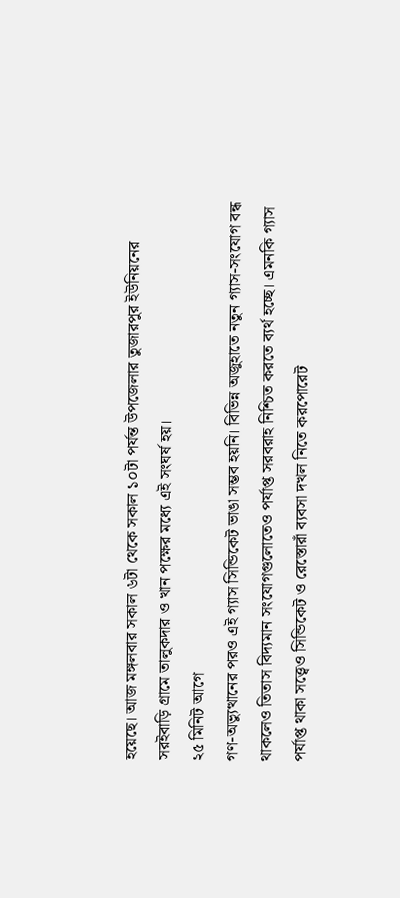হয়েছে। আজ মঙ্গলবার সকাল ৬টা থেকে সকাল ১০টা পর্যন্ত উপজেলার তুজারপুর ইউনিয়নের সরইবাড়ি গ্রামে তালুকদার ও খান পক্ষের মধ্যে এই সংঘর্ষ হয়।
২৫ মিনিট আগে
গণ-অভ্যুত্থানের পরও এই গ্যাস সিন্ডিকেট ভাঙা সম্ভব হয়নি। বিভিন্ন অজুহাতে নতুন গ্যাস-সংযোগ বন্ধ থাকলেও তিতাস বিদ্যমান সংযোগগুলোতেও পর্যাপ্ত সরবরাহ নিশ্চিত করতে ব্যর্থ হচ্ছে। এমনকি গ্যাস পর্যাপ্ত থাকা সত্ত্বেও সিন্ডিকেট ও রেস্তোরাঁ ব্যবসা দখল নিতে করপোরেট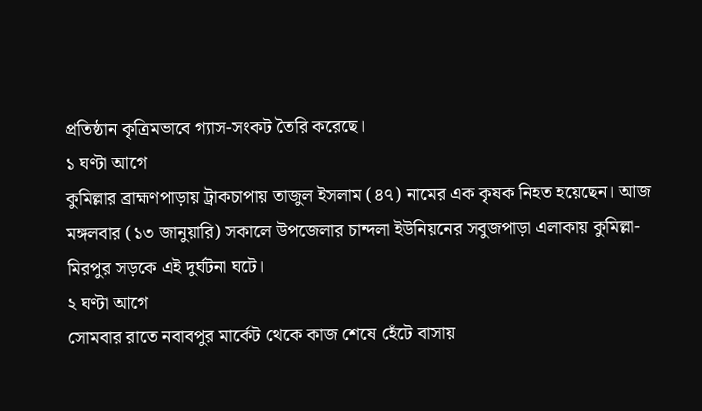প্রতিষ্ঠান কৃত্রিমভাবে গ্যাস-সংকট তৈরি করেছে।
১ ঘণ্টা আগে
কুমিল্লার ব্রাহ্মণপাড়ায় ট্রাকচাপায় তাজুল ইসলাম (৪৭) নামের এক কৃষক নিহত হয়েছেন। আজ মঙ্গলবার (১৩ জানুয়ারি) সকালে উপজেলার চান্দলা ইউনিয়নের সবুজপাড়া এলাকায় কুমিল্লা-মিরপুর সড়কে এই দুর্ঘটনা ঘটে।
২ ঘণ্টা আগে
সোমবার রাতে নবাবপুর মার্কেট থেকে কাজ শেষে হেঁটে বাসায়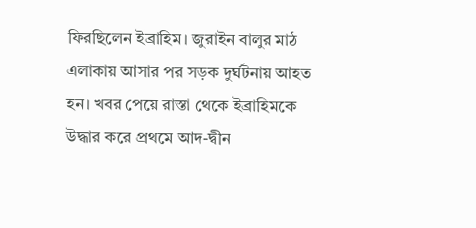ফিরছিলেন ইব্রাহিম। জুরাইন বালুর মাঠ এলাকায় আসার পর সড়ক দুর্ঘটনায় আহত হন। খবর পেয়ে রাস্তা থেকে ইব্রাহিমকে উদ্ধার করে প্রথমে আদ-দ্বীন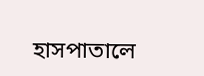হাসপাতালে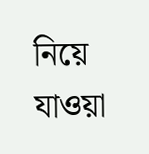নিয়ে যাওয়া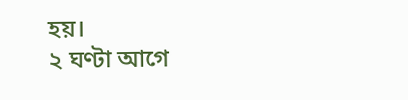হয়।
২ ঘণ্টা আগে